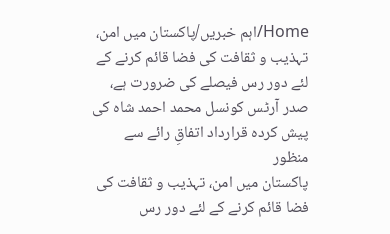Home/اہم خبریں/پاکستان میں امن، تہذیب و ثقافت کی فضا قائم کرنے کے لئے دور رس فیصلے کی ضرورت ہے، صدر آرٹس کونسل محمد احمد شاہ کی پیش کردہ قرارداد اتفاقِ رائے سے منظور
پاکستان میں امن، تہذیب و ثقافت کی فضا قائم کرنے کے لئے دور رس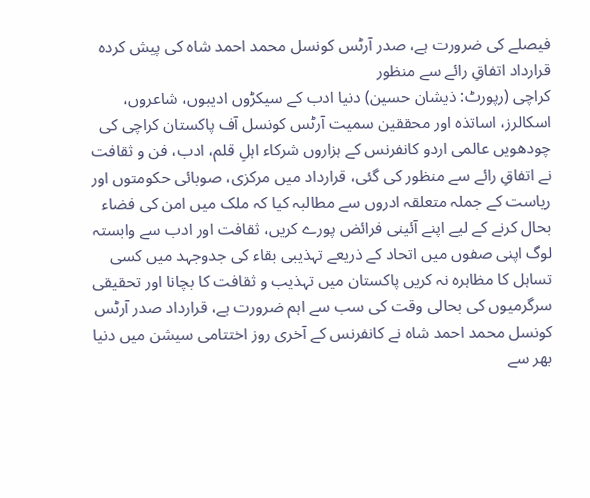فیصلے کی ضرورت ہے، صدر آرٹس کونسل محمد احمد شاہ کی پیش کردہ قرارداد اتفاقِ رائے سے منظور
کراچی (رپورٹ: ذیشان حسین) دنیا ادب کے سیکڑوں ادیبوں، شاعروں، اسکالرز، اساتذہ اور محققین سمیت آرٹس کونسل آف پاکستان کراچی کی چودھویں عالمی اردو کانفرنس کے ہزاروں شرکاء اہلِ قلم، ادب، فن و ثقافت نے اتفاقِ رائے سے منظور کی گئی، قرارداد میں مرکزی، صوبائی حکومتوں اور ریاست کے جملہ متعلقہ ادروں سے مطالبہ کیا کہ ملک میں امن کی فضاء بحال کرنے کے لیے اپنے آئینی فرائض پورے کریں، ثقافت اور ادب سے وابستہ لوگ اپنی صفوں میں اتحاد کے ذریعے تہذیبی بقاء کی جدوجہد میں کسی تساہل کا مظاہرہ نہ کریں پاکستان میں تہذیب و ثقافت کا بچانا اور تحقیقی سرگرمیوں کی بحالی وقت کی سب سے اہم ضرورت ہے، قرارداد صدر آرٹس کونسل محمد احمد شاہ نے کانفرنس کے آخری روز اختتامی سیشن میں دنیا بھر سے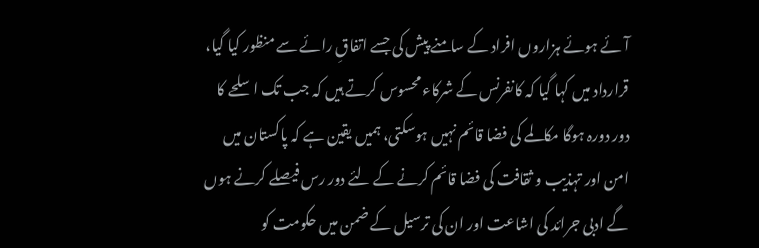آئے ہوئے ہزاروں افراد کے سامنے پیش کی جسے اتفاقِ رائے سے منظور کیا گیا، قرارداد میں کہا گیا کہ کانفرنس کے شرکاء محسوس کرتے ہیں کہ جب تک اسلحے کا دور دورہ ہوگا مکالمے کی فضا قائم نہیں ہوسکتی، ہمیں یقین ہے کہ پاکستان میں امن اور تہذیب و ثقافت کی فضا قائم کرنے کے لئے دور رس فیصلے کرنے ہوں گے ادبی جرائد کی اشاعت اور ان کی ترسیل کے ضمن میں حکومت کو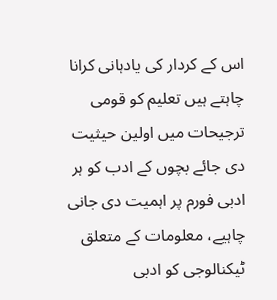اس کے کردار کی یادہانی کرانا چاہتے ہیں تعلیم کو قومی ترجیحات میں اولین حیثیت دی جائے بچوں کے ادب کو ہر ادبی فورم پر اہمیت دی جانی چاہیے، معلومات کے متعلق ٹیکنالوجی کو ادبی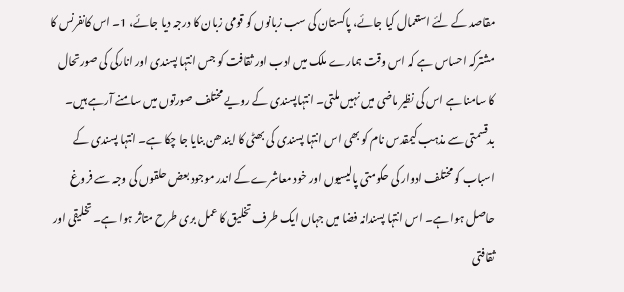مقاصد کے لئے استعمال کیا جائے، پاکستان کی سب زبانوں کو قومی زبان کا درجہ دیا جائے، 1۔ اس کانفرنس کا مشترکہ احساس ہے کہ اس وقت ہمارے ملک میں ادب اور ثقافت کو جس انتہا پسندی اور انارکی کی صورتحال کا سامنا ہے اس کی نظیر ماضی میں نہیں ملتی۔ انتہاپسندی کے رویے مختلف صورتوں میں سامنے آرہے ہیں۔ بدقسمتی سے مذہب کیمقدس نام کو بھی اس انتہا پسندی کی بھٹی کا ایندھن بنایا جا چکا ہے۔ انتہا پسندی کے اسباب کو مختلف ادوار کی حکومتی پالیسیوں اور خود معاشرے کے اندر موجود بعض حلقوں کی وجہ سے فروغ حاصل ہوا ہے۔ اس انتہا پسندانہ فضا میں جہاں ایک طرف تخلیق کا عمل بری طرح متاثر ہوا ہے۔ تخلیقی اور ثقافتی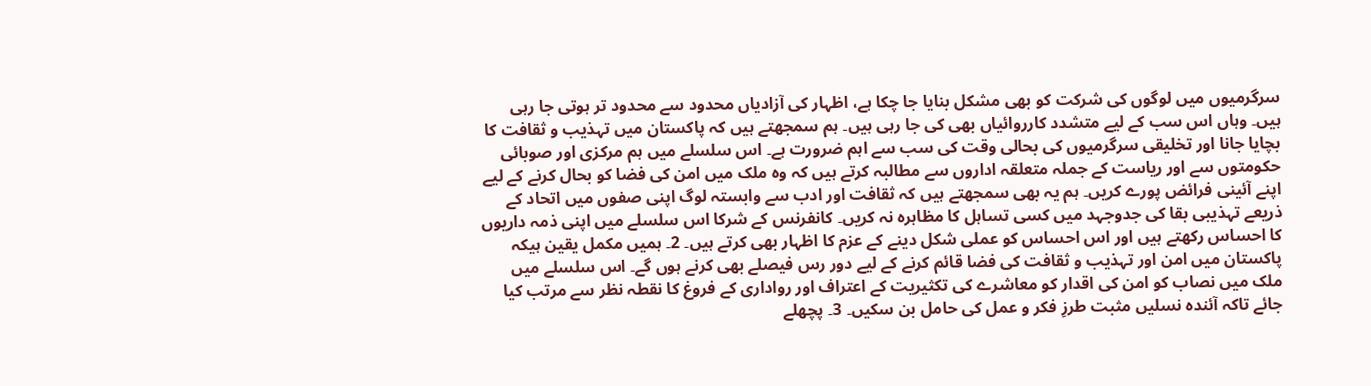سرگرمیوں میں لوگوں کی شرکت کو بھی مشکل بنایا جا چکا ہے، اظہار کی آزادیاں محدود سے محدود تر ہوتی جا رہی ہیں۔ وہاں اس سب کے لیے متشدد کارروائیاں بھی کی جا رہی ہیں۔ ہم سمجھتے ہیں کہ پاکستان میں تہذیب و ثقافت کا بچایا جانا اور تخلیقی سرگرمیوں کی بحالی وقت کی سب سے اہم ضرورت ہے۔ اس سلسلے میں ہم مرکزی اور صوبائی حکومتوں سے اور ریاست کے جملہ متعلقہ اداروں سے مطالبہ کرتے ہیں کہ وہ ملک میں امن کی فضا کو بحال کرنے کے لیے اپنے آئینی فرائض پورے کریں۔ ہم یہ بھی سمجھتے ہیں کہ ثقافت اور ادب سے وابستہ لوگ اپنی صفوں میں اتحاد کے ذریعے تہذیبی بقا کی جدوجہد میں کسی تساہل کا مظاہرہ نہ کریں۔ کانفرنس کے شرکا اس سلسلے میں اپنی ذمہ داریوں کا احساس رکھتے ہیں اور اس احساس کو عملی شکل دینے کے عزم کا اظہار بھی کرتے ہیں۔ 2۔ ہمیں مکمل یقین ہیکہ پاکستان میں امن اور تہذیب و ثقافت کی فضا قائم کرنے کے لیے دور رس فیصلے بھی کرنے ہوں گے۔ اس سلسلے میں ملک میں نصاب کو امن کی اقدار کو معاشرے کی تکثیریت کے اعتراف اور رواداری کے فروغ کا نقطہ نظر سے مرتب کیا جائے تاکہ آئندہ نسلیں مثبت طرزِ فکر و عمل کی حامل بن سکیں۔ 3۔ پچھلے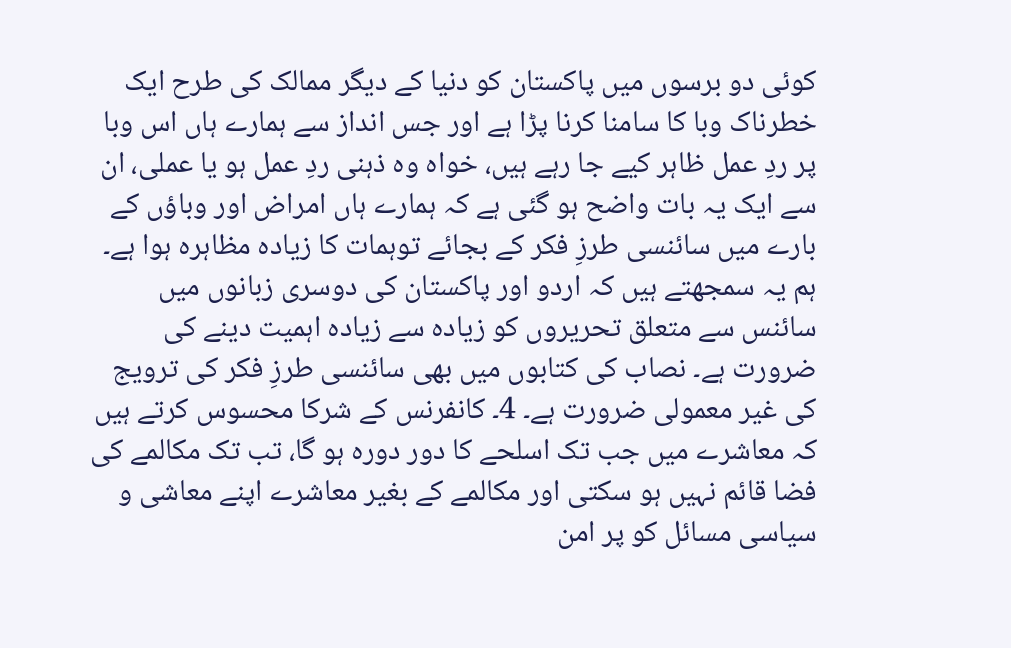کوئی دو برسوں میں پاکستان کو دنیا کے دیگر ممالک کی طرح ایک خطرناک وبا کا سامنا کرنا پڑا ہے اور جس انداز سے ہمارے ہاں اس وبا پر ردِ عمل ظاہر کیے جا رہے ہیں، خواہ وہ ذہنی ردِ عمل ہو یا عملی، ان سے ایک یہ بات واضح ہو گئی ہے کہ ہمارے ہاں امراض اور وباؤں کے بارے میں سائنسی طرزِ فکر کے بجائے توہمات کا زیادہ مظاہرہ ہوا ہے۔ ہم یہ سمجھتے ہیں کہ اردو اور پاکستان کی دوسری زبانوں میں سائنس سے متعلق تحریروں کو زیادہ سے زیادہ اہمیت دینے کی ضرورت ہے۔ نصاب کی کتابوں میں بھی سائنسی طرزِ فکر کی ترویج کی غیر معمولی ضرورت ہے۔ 4۔ کانفرنس کے شرکا محسوس کرتے ہیں کہ معاشرے میں جب تک اسلحے کا دور دورہ ہو گا، تب تک مکالمے کی فضا قائم نہیں ہو سکتی اور مکالمے کے بغیر معاشرے اپنے معاشی و سیاسی مسائل کو پر امن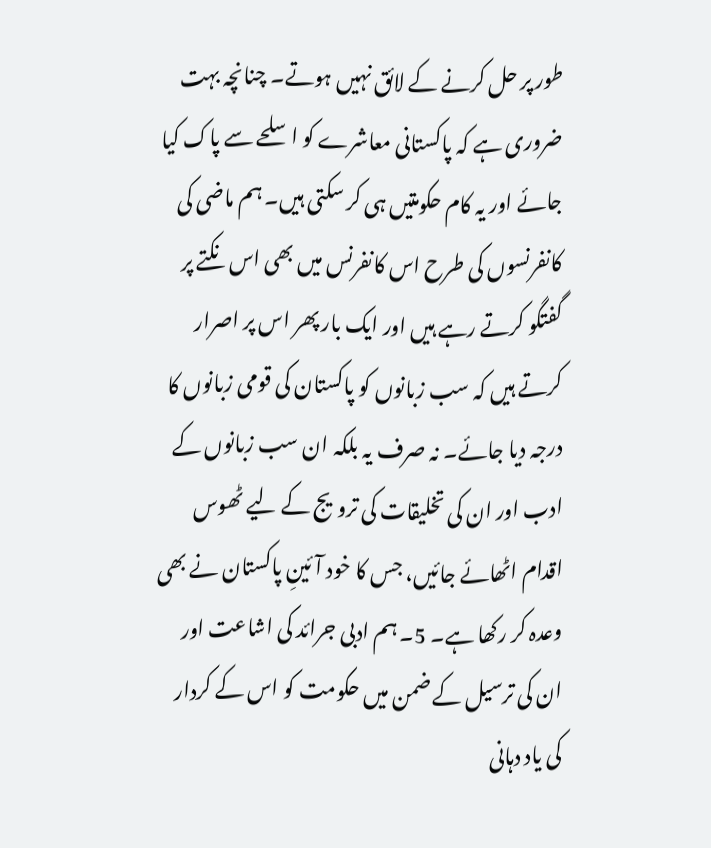طور پر حل کرنے کے لائق نہیں ہوتے۔ چنانچہ بہت ضروری ہے کہ پاکستانی معاشرے کو اسلحے سے پاک کیا جائے اور یہ کام حکومتیں ہی کر سکتی ہیں۔ ہم ماضی کی کانفرنسوں کی طرح اس کانفرنس میں بھی اس نکتے پر گفتگو کرتے رہے ہیں اور ایک بار پھر اس پر اصرار کرتے ہیں کہ سب زبانوں کو پاکستان کی قومی زبانوں کا درجہ دیا جائے۔ نہ صرف یہ بلکہ ان سب زبانوں کے ادب اور ان کی تخلیقات کی ترویج کے لیے ٹھوس اقدام اٹھائے جائیں، جس کا خود آئینِ پاکستان نے بھی وعدہ کر رکھا ہے۔ 5۔ ہم ادبی جرائد کی اشاعت اور ان کی ترسیل کے ضمن میں حکومت کو اس کے کردار کی یاد دہانی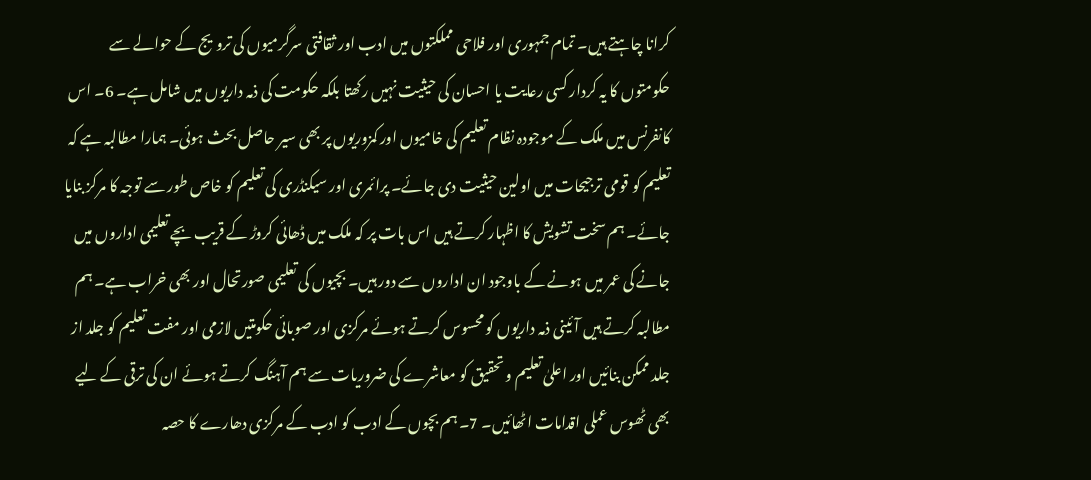کرانا چاہتے ہیں۔ تمام جمہوری اور فلاحی مملکتوں میں ادب اور ثقافتی سرگرمیوں کی ترویج کے حوالے سے حکومتوں کا یہ کردار کسی رعایت یا احسان کی حیثیت نہیں رکھتا بلکہ حکومت کی ذمہ داریوں میں شامل ہے۔ 6۔ اس کانفرنس میں ملک کے موجودہ نظام تعلیم کی خامیوں اور کمزوریوں پر بھی سیر حاصل بحث ہوئی۔ ہمارا مطالبہ ہے کہ تعلیم کو قومی ترجیحات میں اولین حیثیت دی جائے۔ پرائمری اور سیکنڈری کی تعلیم کو خاص طور سے توجہ کا مرکز بنایا جائے۔ ہم سخت تشویش کا اظہار کرتے ہیں اس بات پر کہ ملک میں ڈھائی کروڑ کے قریب بچے تعلیمی اداروں میں جانے کی عمر میں ہونے کے باوجود ان اداروں سے دور ہیں۔ بچیوں کی تعلیمی صورتحال اور بھی خراب ہے۔ ہم مطالبہ کرتے ہیں آئینی ذمہ داریوں کو محسوس کرتے ہوئے مرکزی اور صوبائی حکومتیں لازمی اور مفت تعلیم کو جلد از جلد ممکن بنائیں اور اعلیٰ تعلیم و تحقیق کو معاشرے کی ضروریات سے ہم آہنگ کرتے ہوئے ان کی ترقی کے لیے بھی ٹھوس عملی اقدامات اٹھائیں۔ 7۔ ہم بچوں کے ادب کو ادب کے مرکزی دھارے کا حصہ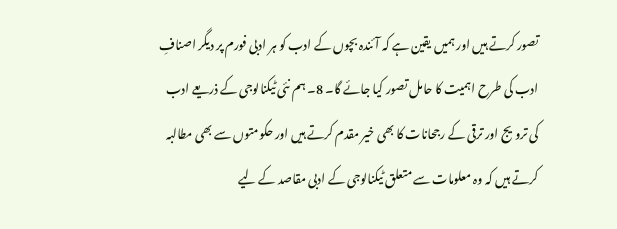تصور کرتے ہیں اور ہمیں یقین ہے کہ آئندہ بچوں کے ادب کو ہر ادبی فورم پر دیگر اصنافِ ادب کی طرح اہمیت کا حامل تصور کیا جائے گا۔ 8۔ ہم نئی ٹیکنالوجی کے ذریعے ادب کی ترویج اور ترقی کے رجحانات کا بھی خیر مقدم کرتے ہیں اور حکومتوں سے بھی مطالبہ کرتے ہیں کہ وہ معلومات سے متعلق ٹیکنالوجی کے ادبی مقاصد کے لیے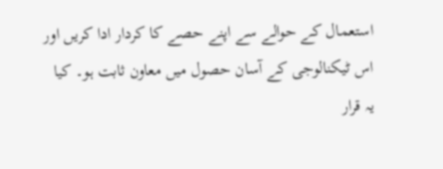استعمال کے حوالے سے اپنے حصے کا کردار ادا کریں اور اس ٹیکنالوجی کے آسان حصول میں معاون ثابت ہو۔ کیا یہ قرار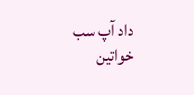داد آپ سب خواتین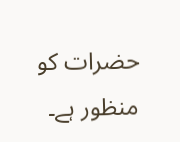حضرات کو منظور ہے۔